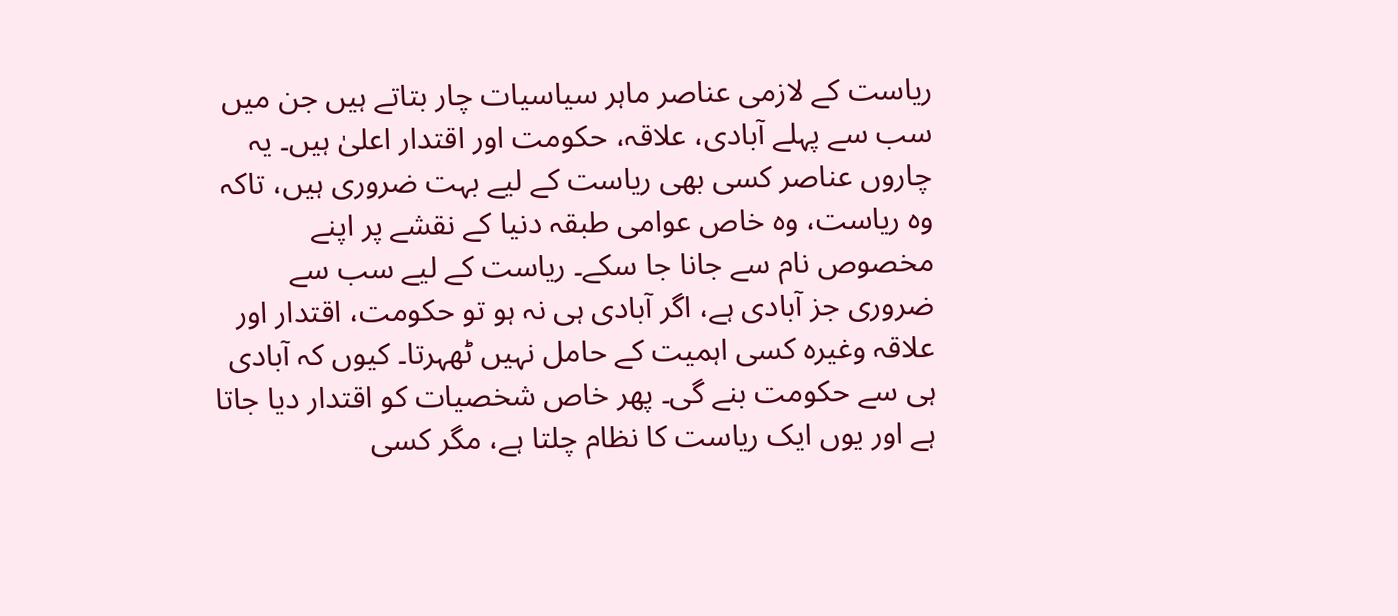ریاست کے لازمی عناصر ماہر سیاسیات چار بتاتے ہیں جن میں سب سے پہلے آبادی، علاقہ، حکومت اور اقتدار اعلیٰ ہیں۔ یہ چاروں عناصر کسی بھی ریاست کے لیے بہت ضروری ہیں، تاکہ وہ ریاست، وہ خاص عوامی طبقہ دنیا کے نقشے پر اپنے مخصوص نام سے جانا جا سکے۔ ریاست کے لیے سب سے ضروری جز آبادی ہے، اگر آبادی ہی نہ ہو تو حکومت، اقتدار اور علاقہ وغیرہ کسی اہمیت کے حامل نہیں ٹھہرتا۔ کیوں کہ آبادی ہی سے حکومت بنے گی۔ پھر خاص شخصیات کو اقتدار دیا جاتا ہے اور یوں ایک ریاست کا نظام چلتا ہے، مگر کسی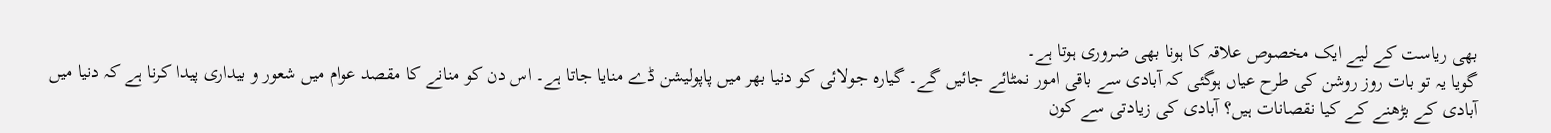بھی ریاست کے لیے ایک مخصوص علاقہ کا ہونا بھی ضروری ہوتا ہے۔
گویا یہ تو بات روز روشن کی طرح عیاں ہوگئی کہ آبادی سے باقی امور نمٹائے جائیں گے۔ گیارہ جولائی کو دنیا بھر میں پاپولیشن ڈے منایا جاتا ہے۔ اس دن کو منانے کا مقصد عوام میں شعور و بیداری پیدا کرنا ہے کہ دنیا میں آبادی کے بڑھنے کے کیا نقصانات ہیں؟ آبادی کی زیادتی سے کون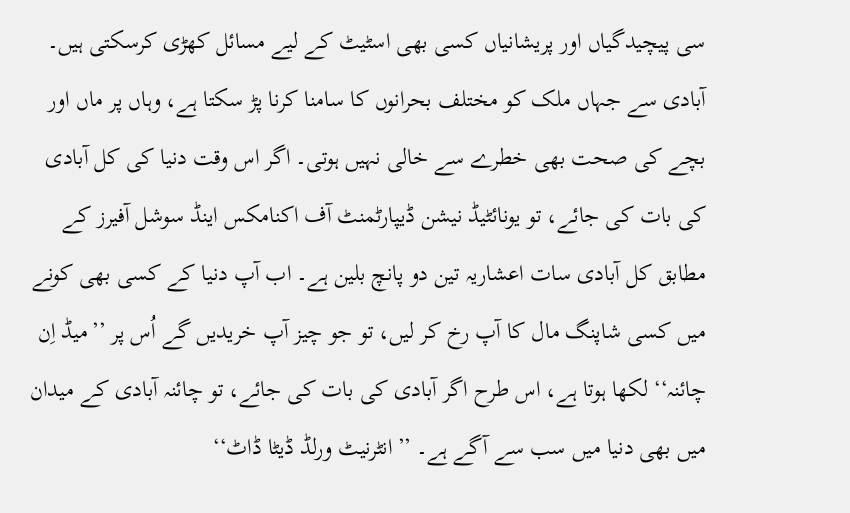سی پیچیدگیاں اور پریشانیاں کسی بھی اسٹیٹ کے لیے مسائل کھڑی کرسکتی ہیں۔ آبادی سے جہاں ملک کو مختلف بحرانوں کا سامنا کرنا پڑ سکتا ہے، وہاں پر ماں اور بچے کی صحت بھی خطرے سے خالی نہیں ہوتی۔ اگر اس وقت دنیا کی کل آبادی کی بات کی جائے، تو یونائٹیڈ نیشن ڈیپارٹمنٹ آف اکنامکس اینڈ سوشل آفیرز کے مطابق کل آبادی سات اعشاریہ تین دو پانچ بلین ہے۔ اب آپ دنیا کے کسی بھی کونے میں کسی شاپنگ مال کا آپ رخ کر لیں، تو جو چیز آپ خریدیں گے اُس پر ’’میڈ اِن چائنہ‘‘ لکھا ہوتا ہے، اس طرح اگر آبادی کی بات کی جائے، تو چائنہ آبادی کے میدان میں بھی دنیا میں سب سے آگے ہے۔ ’’انٹرنیٹ ورلڈ ڈیٹا ڈاٹ‘‘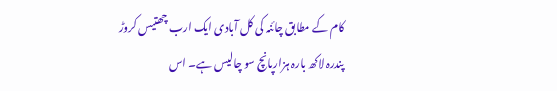کام کے مطابق چائنہ کی کل آبادی ایک ارب چھتیس کروڑ پندرہ لاکھ بارہ ہزارپانچ سو چالیس ہے۔ اس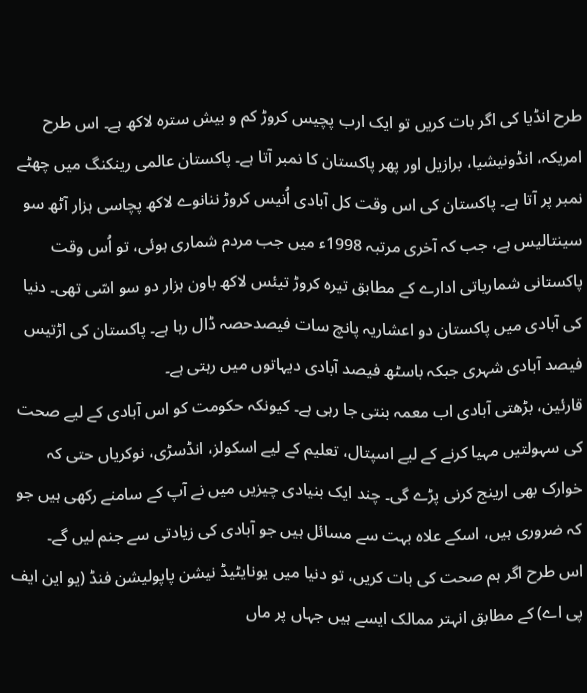طرح انڈیا کی اگر بات کریں تو ایک ارب پچیس کروڑ کم و بیش سترہ لاکھ ہے۔ اس طرح امریکہ، انڈونیشیا، برازیل اور پھر پاکستان کا نمبر آتا ہے۔ پاکستان عالمی رینکنگ میں چھٹے نمبر پر آتا ہے۔ پاکستان کی اس وقت کل آبادی اُنیس کروڑ ننانوے لاکھ پچاسی ہزار آٹھ سو سینتالیس ہے، جب کہ آخری مرتبہ 1998ء میں جب مردم شماری ہوئی، تو اُس وقت پاکستانی شماریاتی ادارے کے مطابق تیرہ کروڑ تیئس لاکھ باون ہزار دو سو اسّی تھی۔ دنیا کی آبادی میں پاکستان دو اعشاریہ پانچ سات فیصدحصہ ڈال رہا ہے۔ پاکستان کی اڑتیس فیصد آبادی شہری جبکہ باسٹھ فیصد آبادی دیہاتوں میں رہتی ہے۔
قارئین، بڑھتی آبادی اب معمہ بنتی جا رہی ہے۔ کیونکہ حکومت کو اس آبادی کے لیے صحت کی سہولتیں مہیا کرنے کے لیے اسپتال، تعلیم کے لیے اسکولز، انڈسڑی، نوکریاں حتی کہ خوارک بھی ارینج کرنی پڑے گی۔ چند ایک بنیادی چیزیں میں نے آپ کے سامنے رکھی ہیں جو کہ ضروری ہیں، اسکے علاہ بہت سے مسائل ہیں جو آبادی کی زیادتی سے جنم لیں گے۔
اس طرح اگر ہم صحت کی بات کریں، تو دنیا میں یونایٹیڈ نیشن پاپولیشن فنڈ (یو این ایف پی اے) کے مطابق انہتر ممالک ایسے ہیں جہاں پر ماں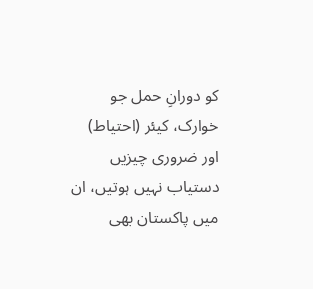کو دورانِ حمل جو خوارک، کیئر (احتیاط) اور ضروری چیزیں دستیاب نہیں ہوتیں، ان میں پاکستان بھی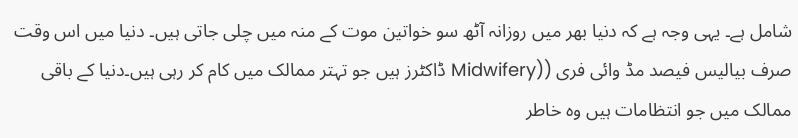شامل ہے۔ یہی وجہ ہے کہ دنیا بھر میں روزانہ آٹھ سو خواتین موت کے منہ میں چلی جاتی ہیں۔ دنیا میں اس وقت صرف بیالیس فیصد مڈ وائی فری ((Midwifery ڈاکٹرز ہیں جو تہتر ممالک میں کام کر رہی ہیں۔دنیا کے باقی ممالک میں جو انتظامات ہیں وہ خاطر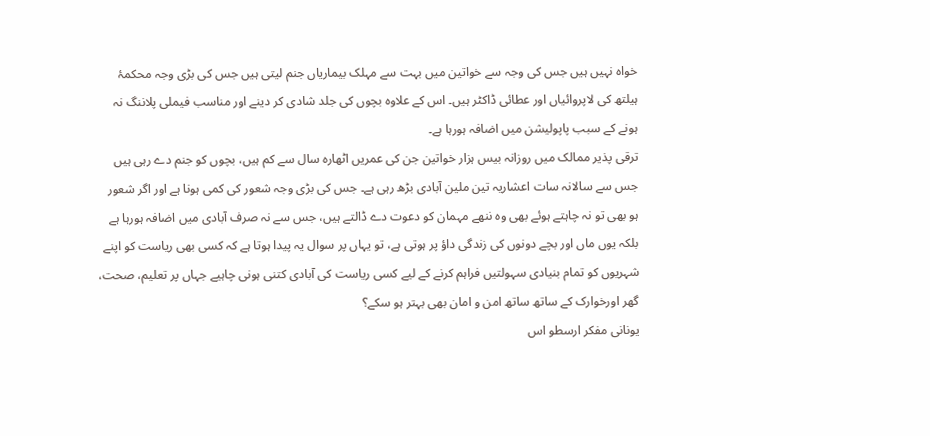خواہ نہیں ہیں جس کی وجہ سے خواتین میں بہت سے مہلک بیماریاں جنم لیتی ہیں جس کی بڑی وجہ محکمۂ ہیلتھ کی لاپروائیاں اور عطائی ڈاکٹر ہیں۔ اس کے علاوہ بچوں کی جلد شادی کر دینے اور مناسب فیملی پلاننگ نہ ہونے کے سبب پاپولیشن میں اضافہ ہورہا ہے۔
ترقی پذیر ممالک میں روزانہ بیس ہزار خواتین جن کی عمریں اٹھارہ سال سے کم ہیں، بچوں کو جنم دے رہی ہیں جس سے سالانہ سات اعشاریہ تین ملین آبادی بڑھ رہی ہے۔ جس کی بڑی وجہ شعور کی کمی ہونا ہے اور اگر شعور ہو بھی تو نہ چاہتے ہوئے بھی وہ ننھے مہمان کو دعوت دے ڈالتے ہیں، جس سے نہ صرف آبادی میں اضافہ ہورہا ہے بلکہ یوں ماں اور بچے دونوں کی زندگی داؤ پر ہوتی ہے، تو یہاں پر سوال یہ پیدا ہوتا ہے کہ کسی بھی ریاست کو اپنے شہریوں کو تمام بنیادی سہولتیں فراہم کرنے کے لیے کسی ریاست کی آبادی کتنی ہونی چاہیے جہاں پر تعلیم، صحت، گھر اورخوارک کے ساتھ ساتھ امن و امان بھی بہتر ہو سکے؟
یونانی مفکر ارسطو اس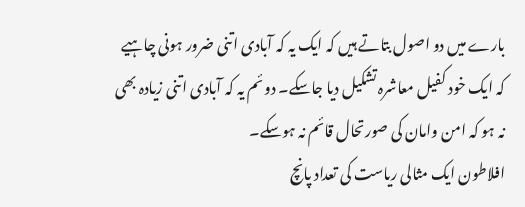بارے میں دو اصول بتاتے ہیں کہ ایک یہ کہ آبادی اتنی ضرور ہونی چاہیے کہ ایک خود کفیل معاشرہ تشکیل دیا جاسکے۔ دوئم یہ کہ آبادی اتنی زیادہ بھی نہ ہو کہ امن وامان کی صورتحال قائم نہ ہوسکے۔
افلاطون ایک مثالی ریاست کی تعداد پانچ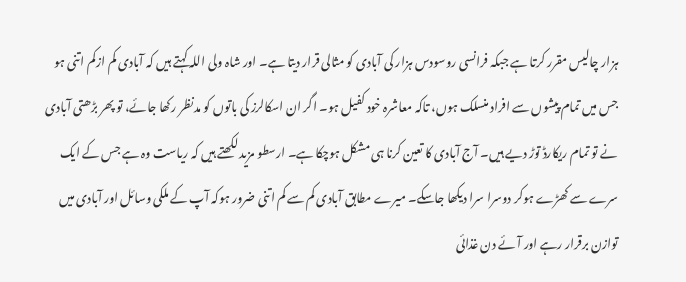ہزار چالیس مقرر کرتا ہے جبکہ فرانسی روسودس ہزار کی آبادی کو مثالی قرار دیتا ہے۔ اور شاہ ولی اللہ کہتے ہیں کہ آبادی کم ازکم اتنی ہو جس میں تمام پیشوں سے افراد منسلک ہوں، تاکہ معاشرہ خود کفیل ہو۔ اگر ان اسکالرز کی باتوں کو مدنظر رکھا جائے، تو پھر بڑھتی آبادی نے تو تمام ریکارڈ توڑ دیے ہیں۔ آج آبادی کا تعین کرنا ہی مشکل ہوچکا ہے۔ ارسطو مزید لکھتے ہیں کہ ریاست وہ ہے جس کے ایک سرے سے کھڑے ہوکر دوسرا سرا دیکھا جاسکے۔ میرے مطابق آبادی کم سے کم اتنی ضرور ہوکہ آپ کے ملکی وسائل اور آبادی میں توازن برقرار رہے اور آئے دن غذائی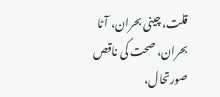قلت، چینی بحران، آٹا بحران، صحت کی ناقص صورتحال،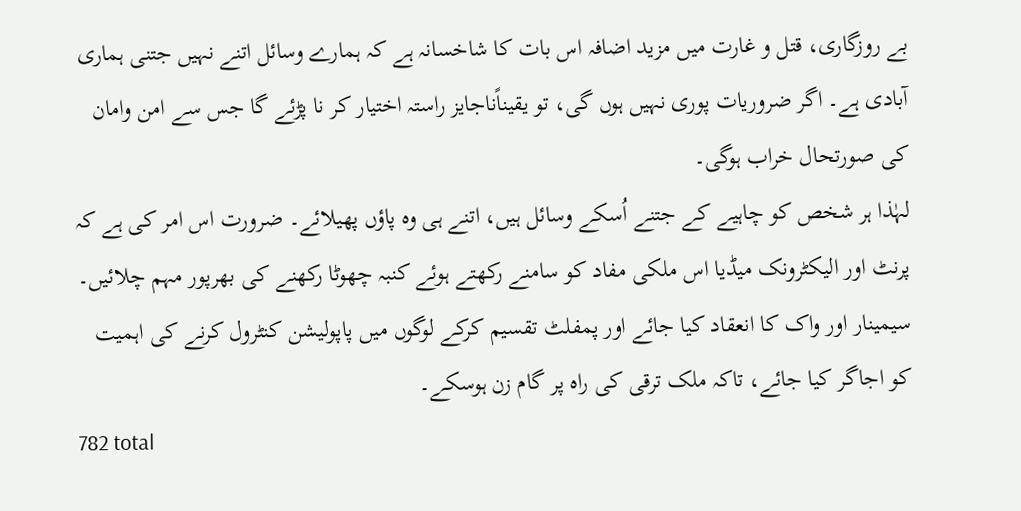بے روزگاری، قتل و غارت میں مزید اضافہ اس بات کا شاخسانہ ہے کہ ہمارے وسائل اتنے نہیں جتنی ہماری آبادی ہے۔ اگر ضروریات پوری نہیں ہوں گی، تو یقیناًناجایز راستہ اختیار کر نا پڑئے گا جس سے امن وامان کی صورتحال خراب ہوگی۔
لہٰذا ہر شخص کو چاہیے کے جتنے اُسکے وسائل ہیں، اتنے ہی وہ پاؤں پھیلائے۔ ضرورت اس امر کی ہے کہ پرنٹ اور الیکٹرونک میڈیا اس ملکی مفاد کو سامنے رکھتے ہوئے کنبہ چھوٹا رکھنے کی بھرپور مہم چلائیں۔ سیمینار اور واک کا انعقاد کیا جائے اور پمفلٹ تقسیم کرکے لوگوں میں پاپولیشن کنٹرول کرنے کی اہمیت کو اجاگر کیا جائے، تاکہ ملک ترقی کی راہ پر گام زن ہوسکے۔
782 total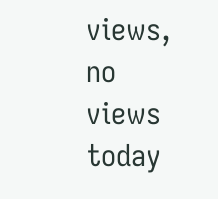views, no views today